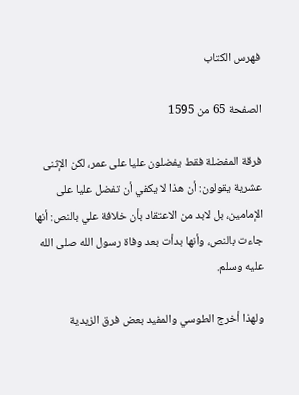فهرس الكتاب

الصفحة 65 من 1595

فرقة المفضلة فقط يفضلون عليا على عمر، لكن الإثنى عشرية يقولون: أن هذا لا يكفي أن تفضل عليا على الإمامين، بل لابد من الاعتقاد بأن خلافة علي بالنص: أنها جاءت بالنص، وأنها بدأت بعد وفاة رسول الله صلى الله عليه وسلم.

ولهذا أخرج الطوسي والمفيد بعض فرق الزيدية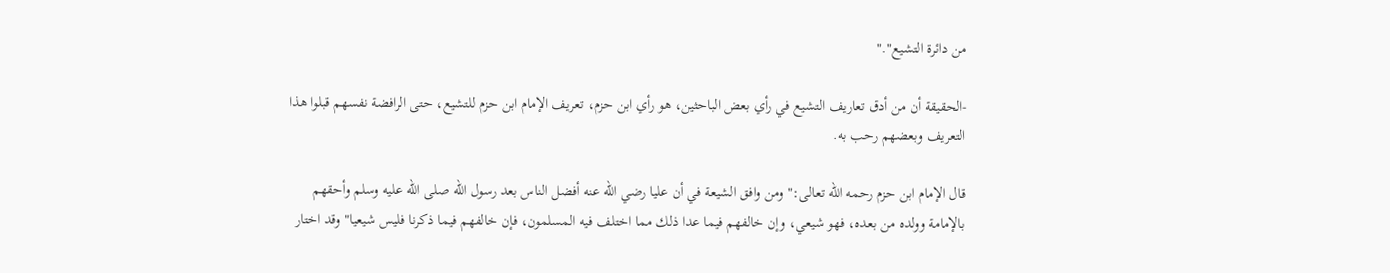من دائرة التشيع"."

-الحقيقة أن من أدق تعاريف التشيع في رأي بعض الباحثين، هو رأي ابن حزم، تعريف الإمام ابن حزم للتشيع، حتى الرافضة نفسهم قبلوا هذا التعريف وبعضهم رحب به.

قال الإمام ابن حزم رحمه الله تعالى:"ومن وافق الشيعة في أن عليا رضي الله عنه أفضل الناس بعد رسول الله صلى الله عليه وسلم وأحقهم بالإمامة وولده من بعده، فهو شيعي، وإن خالفهم فيما عدا ذلك مما اختلف فيه المسلمون، فإن خالفهم فيما ذكرنا فليس شيعيا"وقد اختار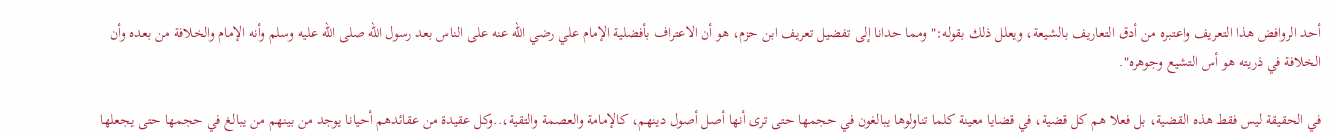أحد الروافض هذا التعريف واعتبره من أدق التعاريف بالشيعة، ويعلل ذلك بقوله:"ومما حدانا إلى تفضيل تعريف ابن حزم، هو أن الاعتراف بأفضلية الإمام علي رضي الله عنه على الناس بعد رسول الله صلى الله عليه وسلم وأنه الإمام والخلافة من بعده وأن الخلافة في ذريته هو أس التشيع وجوهره".

في الحقيقة ليس فقط هذه القضية، بل فعلا هم كل قضية، في قضايا معينة كلما تناولوها يبالغون في حجمها حتى ترى أنها أصل أصول دينهم، كالإمامة والعصمة والتقية،..وكل عقيدة من عقائدهم أحيانا يوجد من بينهم من يبالغ في حجمها حتى يجعلها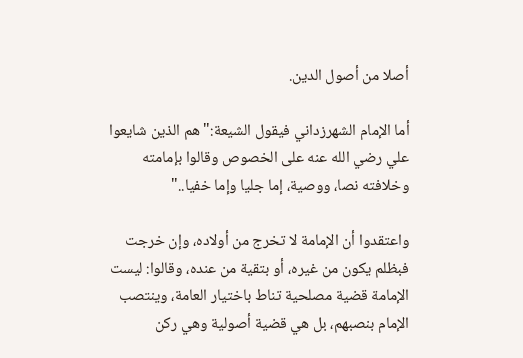أصلا من أصول الدين.

أما الإمام الشهرزداني فيقول الشيعة:"هم الذين شايعوا علي رضي الله عنه على الخصوص وقالوا بإمامته وخلافته نصا، ووصية، إما جليا وإما خفيا.."

واعتقدوا أن الإمامة لا تخرج من أولاده، وإن خرجت فبظلم يكون من غيره، أو بتقية من عنده، وقالوا: ليست الإمامة قضية مصلحية تناط باختيار العامة، وينتصب الإمام بنصبهم، بل هي قضية أصولية وهي ركن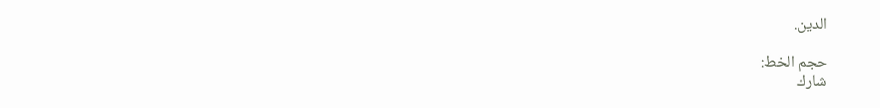الدين.

حجم الخط:
شارك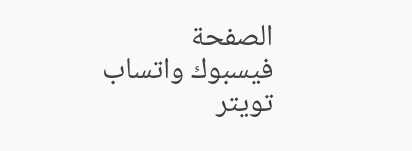الصفحة
فيسبوك واتساب تويتر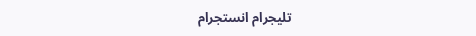تليجرام انستجرام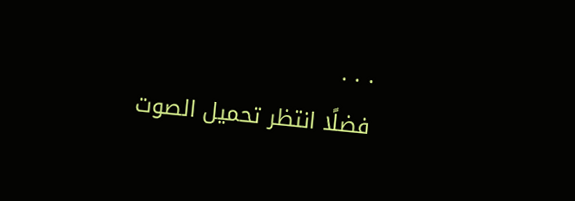. . .
فضلًا انتظر تحميل الصوت